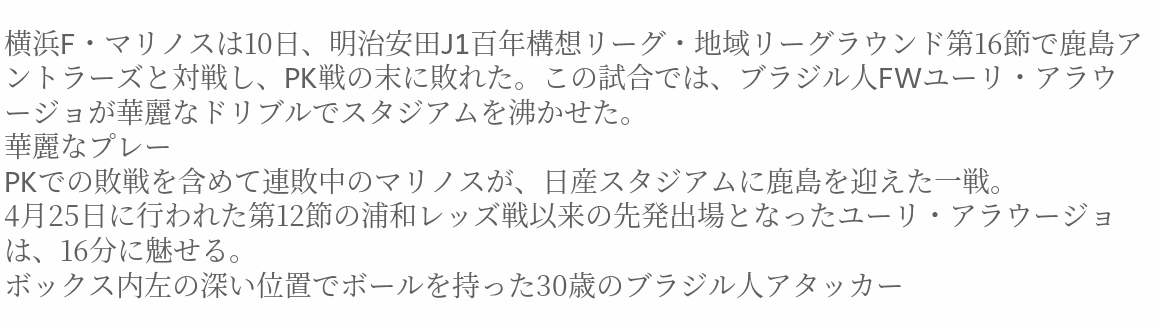横浜F・マリノスは10日、明治安田J1百年構想リーグ・地域リーグラウンド第16節で鹿島アントラーズと対戦し、PK戦の末に敗れた。この試合では、ブラジル人FWユーリ・アラウージョが華麗なドリブルでスタジアムを沸かせた。
華麗なプレー
PKでの敗戦を含めて連敗中のマリノスが、日産スタジアムに鹿島を迎えた一戦。
4月25日に行われた第12節の浦和レッズ戦以来の先発出場となったユーリ・アラウージョは、16分に魅せる。
ボックス内左の深い位置でボールを持った30歳のブラジル人アタッカー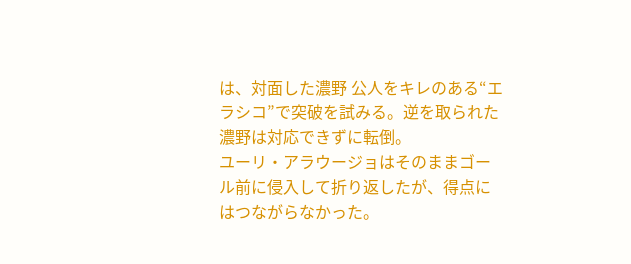は、対面した濃野 公人をキレのある“エラシコ”で突破を試みる。逆を取られた濃野は対応できずに転倒。
ユーリ・アラウージョはそのままゴール前に侵入して折り返したが、得点にはつながらなかった。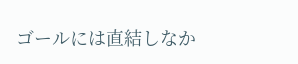ゴールには直結しなか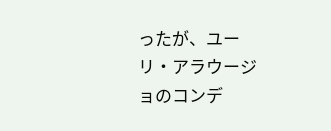ったが、ユーリ・アラウージョのコンデ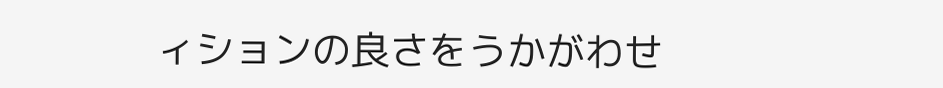ィションの良さをうかがわせ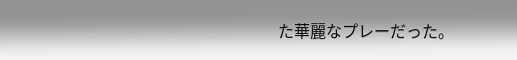た華麗なプレーだった。